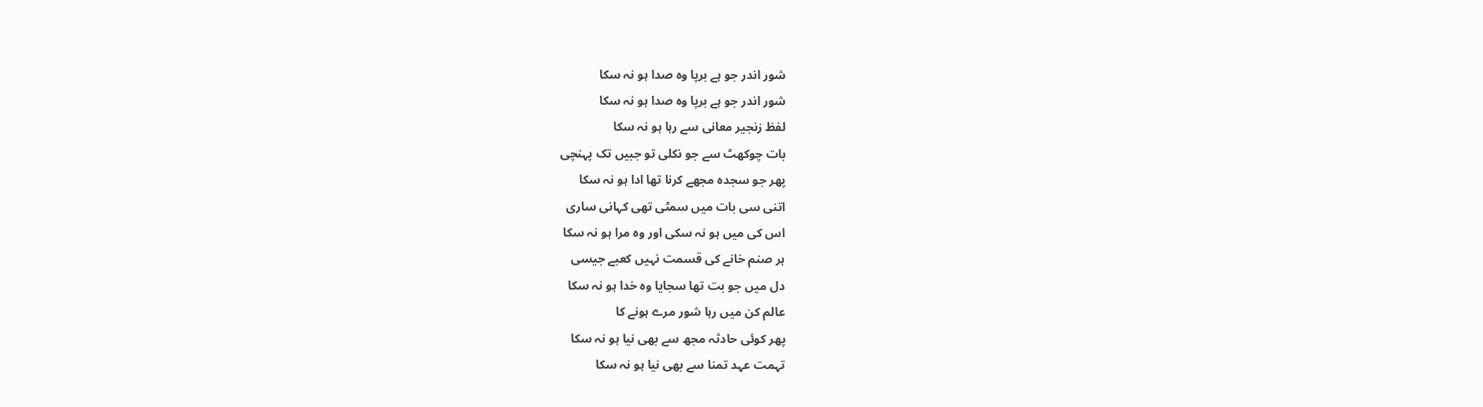شور اندر جو ہے برپا وہ صدا ہو نہ سکا
شور اندر جو ہے برپا وہ صدا ہو نہ سکا
لفظ زنجیر معانی سے رہا ہو نہ سکا
بات چوکھٹ سے جو نکلی تو جبیں تک پہنچی
پھر جو سجدہ مجھے کرنا تھا ادا ہو نہ سکا
اتنی سی بات میں سمٹی تھی کہانی ساری
اس کی میں ہو نہ سکی اور وہ مرا ہو نہ سکا
ہر صنم خانے کی قسمت نہیں کعبے جیسی
دل میں جو بت تھا سجایا وہ خدا ہو نہ سکا
عالم کن میں رہا شور مرے ہونے کا
پھر کوئی حادثہ مجھ سے بھی نیا ہو نہ سکا
تہمت عہد تمنا سے بھی نیا ہو نہ سکا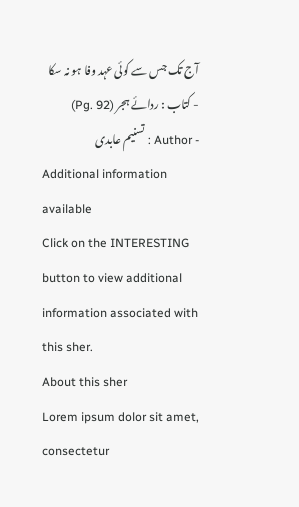آج تک جس سے کوئی عہد وفا ہو نہ سکا
- کتاب : ردائے ہجر (Pg. 92)
- Author : تسنیم عابدی
Additional information available
Click on the INTERESTING button to view additional information associated with this sher.
About this sher
Lorem ipsum dolor sit amet, consectetur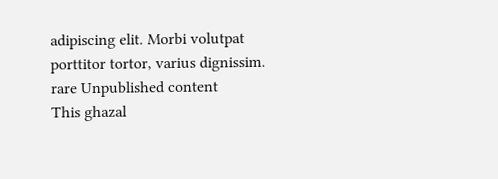adipiscing elit. Morbi volutpat porttitor tortor, varius dignissim.
rare Unpublished content
This ghazal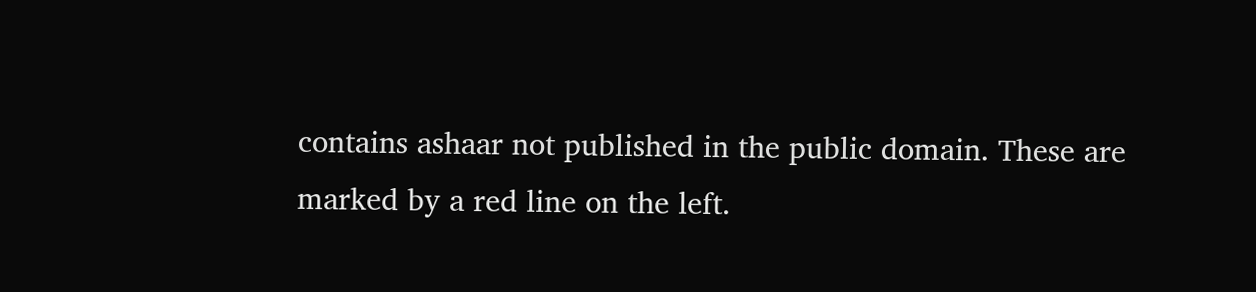contains ashaar not published in the public domain. These are marked by a red line on the left.